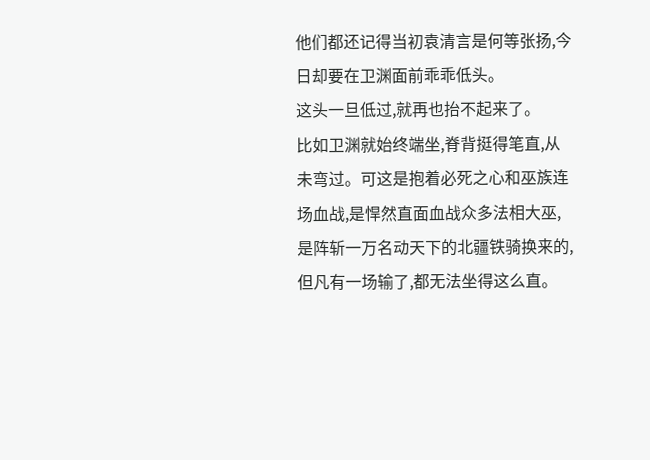他们都还记得当初袁清言是何等张扬,今日却要在卫渊面前乖乖低头。
这头一旦低过,就再也抬不起来了。
比如卫渊就始终端坐,脊背挺得笔直,从未弯过。可这是抱着必死之心和巫族连场血战,是悍然直面血战众多法相大巫,是阵斩一万名动天下的北疆铁骑换来的,但凡有一场输了,都无法坐得这么直。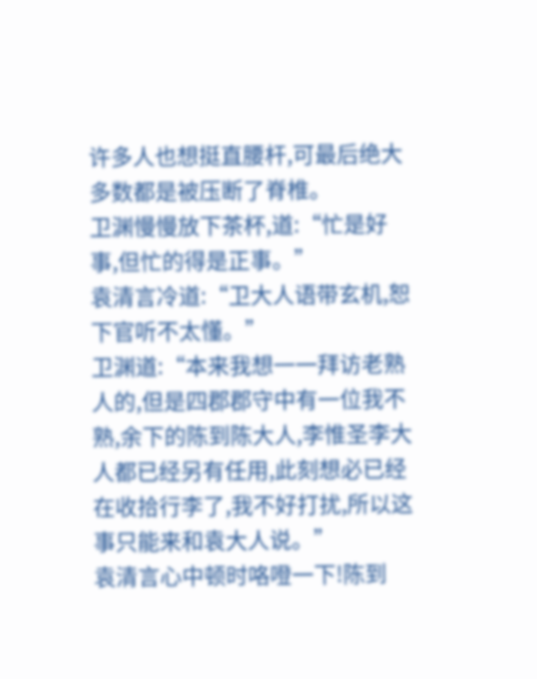许多人也想挺直腰杆,可最后绝大多数都是被压断了脊椎。
卫渊慢慢放下茶杯,道:“忙是好事,但忙的得是正事。”
袁清言冷道:“卫大人语带玄机,恕下官听不太懂。”
卫渊道:“本来我想一一拜访老熟人的,但是四郡郡守中有一位我不熟,余下的陈到陈大人,李惟圣李大人都已经另有任用,此刻想必已经在收拾行李了,我不好打扰,所以这事只能来和袁大人说。”
袁清言心中顿时咯噔一下!陈到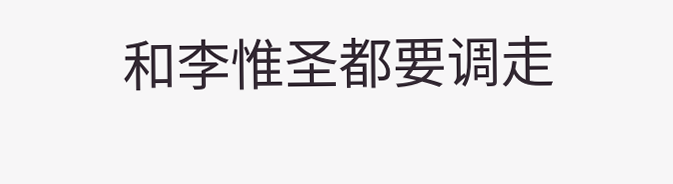和李惟圣都要调走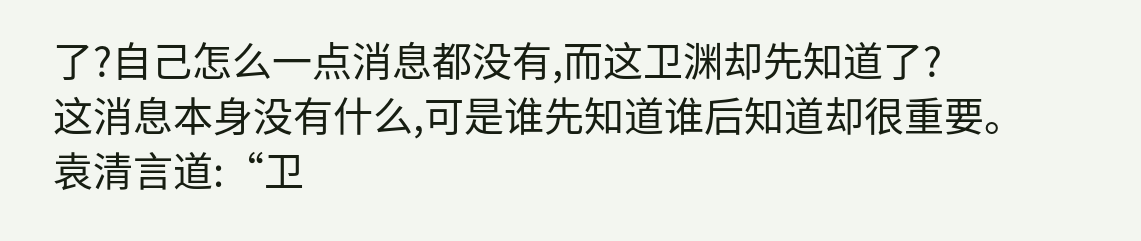了?自己怎么一点消息都没有,而这卫渊却先知道了?
这消息本身没有什么,可是谁先知道谁后知道却很重要。
袁清言道:“卫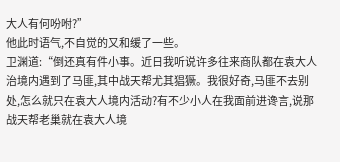大人有何吩咐?”
他此时语气,不自觉的又和缓了一些。
卫渊道:“倒还真有件小事。近日我听说许多往来商队都在袁大人治境内遇到了马匪,其中战天帮尤其猖獗。我很好奇,马匪不去别处,怎么就只在袁大人境内活动?有不少小人在我面前进谗言,说那战天帮老巢就在袁大人境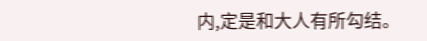内,定是和大人有所勾结。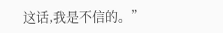这话,我是不信的。”